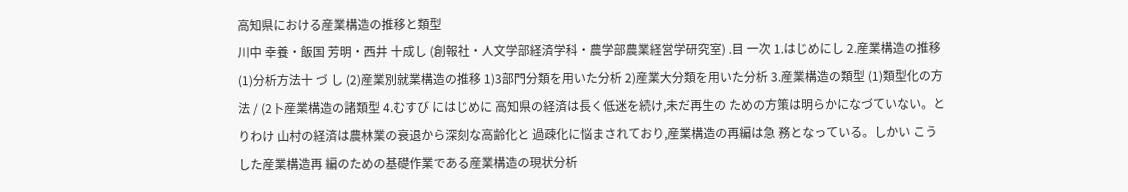高知県における産業構造の推移と類型
川中 幸養・飯国 芳明・西井 十成し (創報社・人文学部経済学科・農学部農業経営学研究室) .目 一次 1.はじめにし 2.産業構造の推移 (1)分析方法十 づ し (2)産業別就業構造の推移 1)3部門分類を用いた分析 2)産業大分類を用いた分析 3.産業構造の類型 (1)類型化の方法 / (2卜産業構造の諸類型 4.むすび にはじめに 高知県の経済は長く低迷を続け,未だ再生の ための方策は明らかになづていない。とりわけ 山村の経済は農林業の衰退から深刻な高齢化と 過疎化に悩まされており,産業構造の再編は急 務となっている。しかい こうした産業構造再 編のための基礎作業である産業構造の現状分析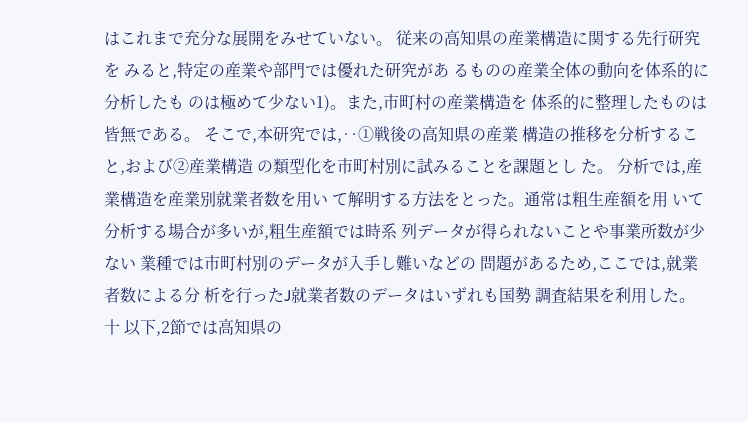はこれまで充分な展開をみせていない。 従来の高知県の産業構造に関する先行研究を みると,特定の産業や部門では優れた研究があ るものの産業全体の動向を体系的に分析したも のは極めて少ない1)。また,市町村の産業構造を 体系的に整理したものは皆無である。 そこで,本研究では,‥①戦後の高知県の産業 構造の推移を分析すること,および②産業構造 の類型化を市町村別に試みることを課題とし た。 分析では,産業構造を産業別就業者数を用い て解明する方法をとった。通常は粗生産額を用 いて分析する場合が多いが,粗生産額では時系 列データが得られないことや事業所数が少ない 業種では市町村別のデータが入手し難いなどの 問題があるため,ここでは,就業者数による分 析を行ったJ就業者数のデータはいずれも国勢 調査結果を利用した。 十 以下,2節では高知県の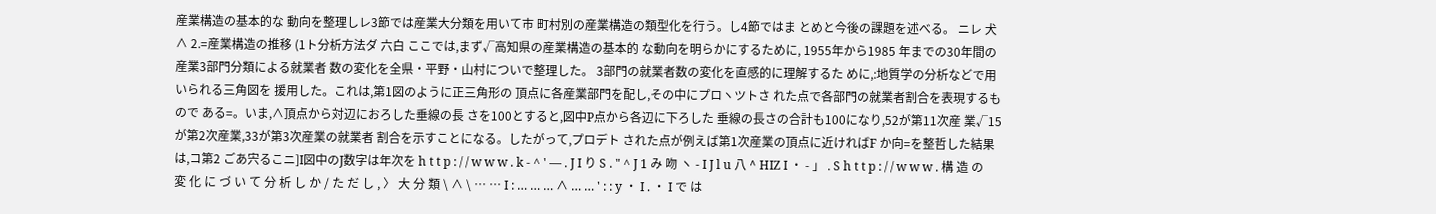産業構造の基本的な 動向を整理しレ3節では産業大分類を用いて市 町村別の産業構造の類型化を行う。し4節ではま とめと今後の課題を述べる。 ニレ 犬 ∧ 2.=産業構造の推移 (1ト分析方法ダ 六白 ここでは,まず√高知県の産業構造の基本的 な動向を明らかにするために, 1955年から1985 年までの30年間の産業3部門分類による就業者 数の変化を全県・平野・山村についで整理した。 3部門の就業者数の変化を直感的に理解するた めに,:地質学の分析などで用いられる三角図を 援用した。これは,第1図のように正三角形の 頂点に各産業部門を配し,その中にプロヽツトさ れた点で各部門の就業者割合を表現するもので ある=。いま,∧頂点から対辺におろした垂線の長 さを100とすると,図中P点から各辺に下ろした 垂線の長さの合計も100になり,52が第11次産 業√15が第2次産業,33が第3次産業の就業者 割合を示すことになる。したがって,プロデト された点が例えば第1次産業の頂点に近ければF か向=を整哲した結果は,コ第2 ごあ宍るこニ]I図中のJ数字は年次を h t t p : / / w w w . k - ^ ' ― . J I り S . " ^ J 1 み 吻 ヽ - I J l u 八 ^ HIZ I ・ - 」 . S h t t p : / / w w w . 構 造 の 変 化 に づ い て 分 析 し か / た だ し , 〉 大 分 類 \ ∧ \ … … I : … … … ∧ … … ' : : y ・ I . ・ I で は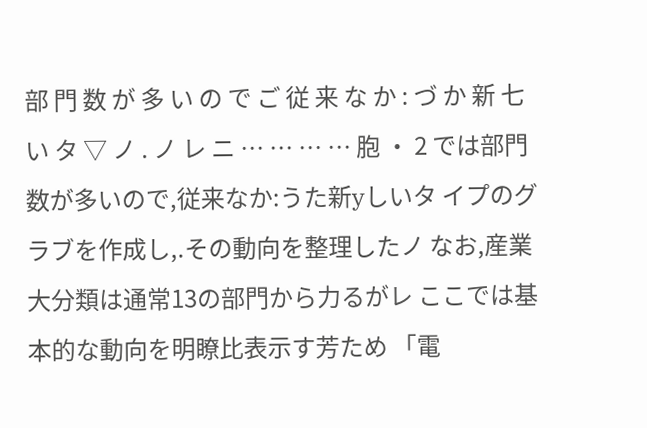部 門 数 が 多 い の で ご 従 来 な か : づ か 新 七 い タ ▽ ノ . ノ レ ニ … … … … 胞 ・ 2 では部門数が多いので,従来なか:うた新yしいタ イプのグラブを作成し,.その動向を整理したノ なお,産業大分類は通常13の部門から力るがレ ここでは基本的な動向を明瞭比表示す芳ため 「電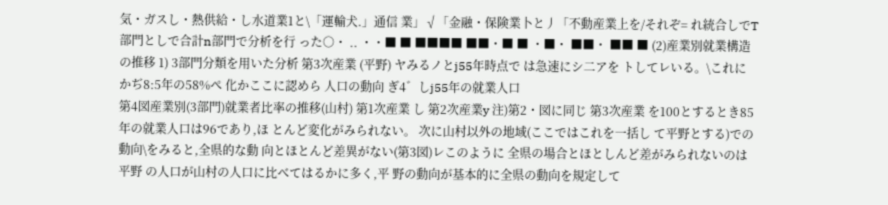気・ガスし・熱供給・し水道業1と\「運輸犬.」通信 業」√「金融・保険業卜と丿「不動産業上を/それぞ= れ統合しでT部門としで合計n部門で分析を行 った○・ .. ・・■ ■ ■■■■ ■■・■ ■ ・■・ ■■・ ■■ ■ (2)産業別就業構造の推移 1) 3部門分類を用いた分析 第3次産業 (平野) ヤみるノとj55年時点で は急速にシ二アを トしてレいる。\これに かぢ8:5年の58%ぺ 化かここに認めら 人口の動向 ぎ4゛しj55年の就業人口
第4図産業別(3部門)就業者比率の推移(山村) 第1次産業 し 第2次産業y 注)第2・図に同じ 第3次産業 を100とするとき85年の就業人口は96であり,ほ とんど変化がみられない。 次に山村以外の地域(ここではこれを一括し て平野とする)での動向\をみると,全県的な動 向とほとんど差異がない(第3図)レこのように 全県の場合とほとしんど差がみられないのは平野 の人口が山村の人口に比べてはるかに多く,平 野の動向が基本的に全県の動向を規定して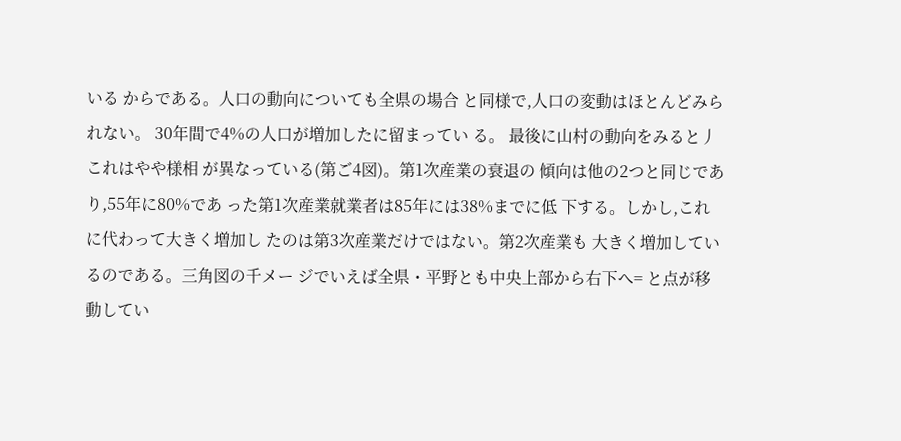いる からである。人口の動向についても全県の場合 と同様で,人口の変動はほとんどみられない。 30年間で4%の人口が増加したに留まってい る。 最後に山村の動向をみると丿これはやや様相 が異なっている(第ご4図)。第1次産業の衰退の 傾向は他の2つと同じであり,55年に80%であ った第1次産業就業者は85年には38%までに低 下する。しかし,これに代わって大きく増加し たのは第3次産業だけではない。第2次産業も 大きく増加しているのである。三角図の千メー ジでいえば全県・平野とも中央上部から右下へ= と点が移動してい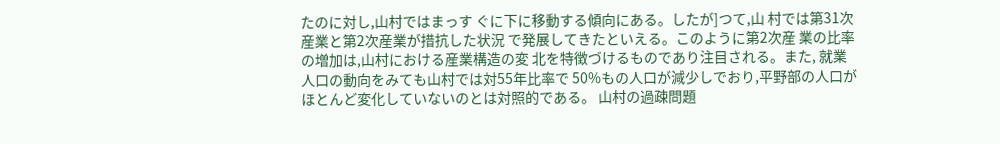たのに対し,山村ではまっす ぐに下に移動する傾向にある。したが]つて,山 村では第31次産業と第2次産業が措抗した状況 で発展してきたといえる。このように第2次産 業の比率の増加は,山村における産業構造の変 北を特徴づけるものであり注目される。また, 就業人口の動向をみても山村では対55年比率で 50%もの人口が減少しでおり,平野部の人口が ほとんど変化していないのとは対照的である。 山村の過疎問題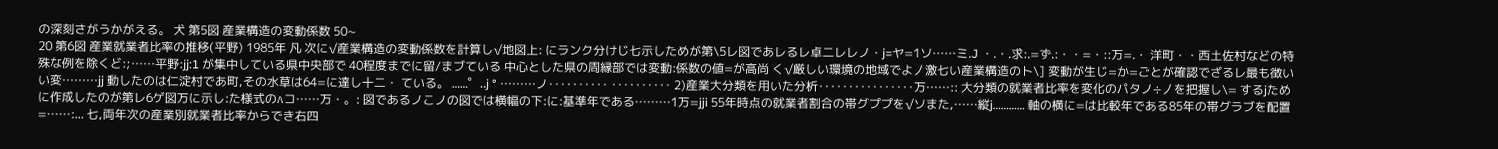の深刻さがうかがえる。 犬 第5図 産業構造の変動係数 50∼
20 第6図 産業就業者比率の推移(平野) 1985年 凡 次に√産業構造の変動係数を計算し√地図上: にランク分けじ七示しためが第\5レ図であレるレ卓二レレノ・j=ヤ=1ソ……ミ.J ・.・.求:.=ず.:・・=・::万=.・ 洋町・・西土佐村などの特殊な例を除くど:;……平野:jj:1 が集中している県中央部で 40程度までに留/まブている 中心とした県の周縁部では変動:係数の値=が高尚 く√厳しい環境の地域でよ丿激七い産業構造のト\] 変動が生じ=か=ごとが確認でざるレ最も徴いい変………jj 動したのは仁淀村であ町,その水草は64=に達し十二・ ている。 ……゜‥j ° ………ノ‥‥‥‥‥ ‥‥‥‥‥ 2)産業大分類を用いた分析‥‥‥‥‥‥‥‥万……:: 大分類の就業者比率を変化のパタノ÷丿を把握し\= するjために作成したのが第レ6ゲ図万に示し:た様式の∧コ……万・。: 図であるノこノの図では横幅の下:に:基準年である………1万=jji 55年時点の就業者割合の帯グププを√ソまた,……縦j………… 軸の横に=は比較年である85年の帯グラブを配置=……:... 七,両年次の産業別就業者比率からでき右四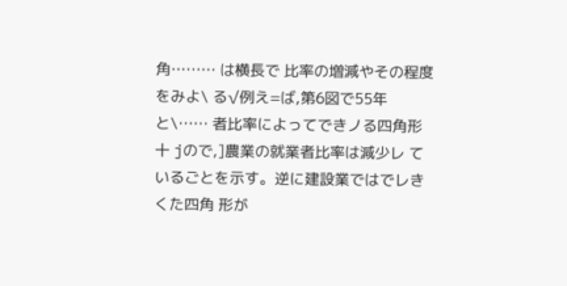角……… は横長で 比率の増減やその程度をみよ\ る√例え=ば,第6図で55年と\…… 者比率によってできノる四角形十 jので,]農業の就業者比率は減少レ ているごとを示す。逆に建設業ではでレきくた四角 形が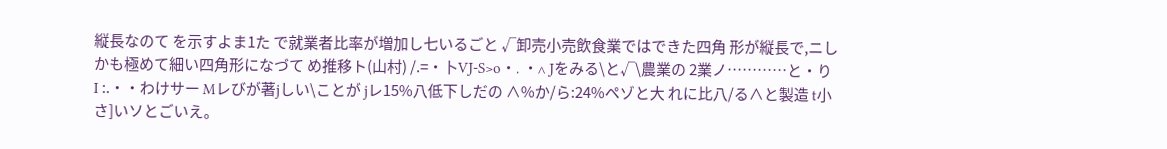縦長なのて を示すよま1た で就業者比率が増加し七いるごと √卸売小売飲食業ではできた四角 形が縦長で,ニしかも極めて細い四角形になづて め推移ト(山村) /.=・卜VJ-S>o・. ・∧ Jをみる\と√\農業の 2業ノ…………と・り I :.・・わけサー Mレびが著jしい\ことが jレ15%八低下しだの ∧%か/ら:24%ペゾと大 れに比八/る∧と製造 t小さ]いソとごいえ。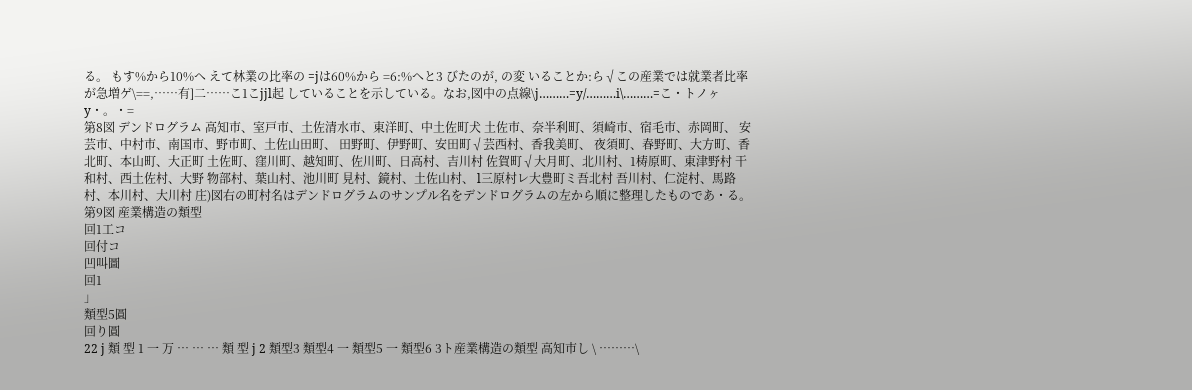る。 もす%から10%へ えて林業の比率の =jは60%から =6:%へと3 びたのが, の変 いることか:ら√この産業では就業者比率が急増ゲ\==,……有]二……こ1こjjl起 していることを示している。なお,図中の点線\j………=y/………i\………=こ・トノヶy・。・=
第8図 デンドログラム 高知市、室戸市、土佐清水市、東洋町、中土佐町犬 土佐市、奈半利町、須崎市、宿毛市、赤岡町、 安芸市、中村市、南国市、野市町、土佐山田町、 田野町、伊野町、安田町√芸西村、香我美町、 夜須町、春野町、大方町、香北町、本山町、大正町 土佐町、窪川町、越知町、佐川町、日高村、吉川村 佐賀町√大月町、北川村、1梼原町、東津野村 干和村、西土佐村、大野 物部村、葉山村、池川町 見村、鏡村、土佐山村、 l三原村レ大豊町ミ吾北村 吾川村、仁淀村、馬路村、本川村、大川村 庄)図右の町村名はデンドログラムのサンプル名をデンドログラムの左から順に整理したものであ・る。 第9図 産業構造の類型
回1工コ
回付コ
凹叫圖
回1
」
類型5圓
回り圓
22 j 類 型 1 一 万 … … … 類 型 j 2 類型3 類型4 一 類型5 一 類型6 3ト産業構造の類型 高知市し \ ………\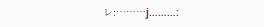レ:………j………: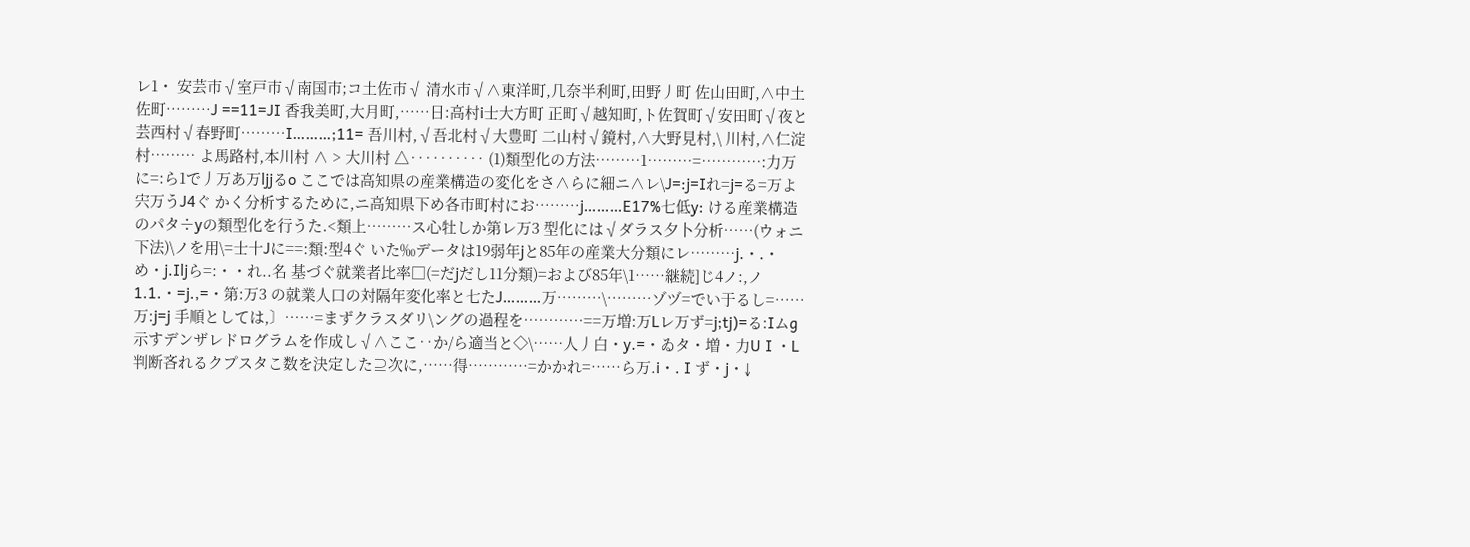レ1・ 安芸市√室戸市√南国市;コ土佐市√ 清水市√∧東洋町,几奈半利町,田野丿町 佐山田町,∧中土佐町………J ==11=JI 香我美町,大月町,……日:高村i士大方町 正町√越知町,ト佐賀町√安田町√夜と 芸西村√春野町………I………;11= 吾川村,√吾北村√大豊町 二山村√鏡村,∧大野見村,\ 川村,∧仁淀村……… よ馬路村,本川村 ∧ > 大川村 △‥‥‥‥‥ (1)類型化の方法………1………=…………:力万に=:ら1で丿万あ万ljjるo ここでは高知県の産業構造の変化をさ∧らに細ニ∧レ\J=:j=Iれ=j=る=万よ宍万うJ4ぐ かく分析するために,ニ高知県下め各市町村にお………j………E17%七低y: ける産業構造のパタ÷yの類型化を行うた.<類上………ス心牡しか第レ万3 型化には√ダラス夕卜分析……(ウォニ下法)\ノを用\=士十Jに==:類:型4ぐ いた‰データは19弱年jと85年の産業大分類にレ………j.・.・め・j.Iljら=:・・れ..名 基づぐ就業者比率□(=だjだし11分類)=および85年\1……継続]じ4ノ:,ノ1.1.・=j.,=・第:万3 の就業人口の対隔年変化率と七たJ………万………\………ゾヅ=でい于るし=……万:j=j 手順としては,〕……=まずクラスダリ\ングの過程を…………==万増:万Lレ万ず=j;tj)=る:Iムg 示すデンザレドログラムを作成し√∧ここ‥か/ら適当と◇\……人丿白・y.=・ゐタ・増・力U I ・L 判断吝れるクプスタこ数を決定した⊇次に,……得…………=かかれ=……ら万.i・. I ず・j・↓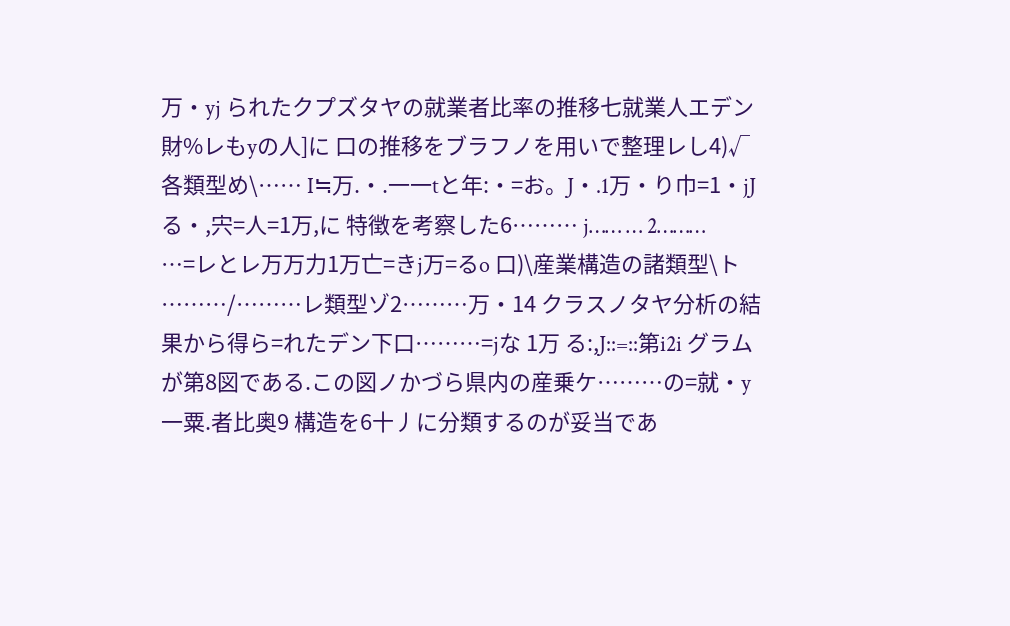万・yj られたクプズタヤの就業者比率の推移七就業人エデン財%レもyの人]に 口の推移をブラフノを用いで整理レし4)√各類型め\…… I≒万.・.一一tと年:・=お。J・.1万・り巾=1・jJる・,宍=人=1万,に 特徴を考察した6……… j…… … 2……… …=レとレ万万力1万亡=きj万=るo 口)\産業構造の諸類型\ト ………/………レ類型ゾ2………万・14 クラスノタヤ分析の結果から得ら=れたデン下口………=jな 1万 る:,J::=::第i2i グラムが第8図である.この図ノかづら県内の産乗ケ………の=就・y一粟.者比奥9 構造を6十丿に分類するのが妥当であ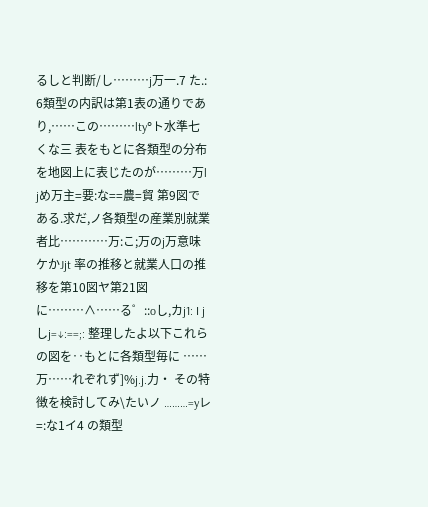るしと判断/し………j万一.7 た.: 6類型の内訳は第1表の通りであり,……この………lty°ト水準七くな三 表をもとに各類型の分布を地図上に表じたのが………万l jめ万主=要:な==農=貿 第9図である.求だ,ノ各類型の産業別就業者比…………万:こ;万のj万意味ケかJjt 率の推移と就業人口の推移を第10図ヤ第21図に………∧……る゜::oし,カj1: I jしj=↓:==;: 整理したよ以下これらの図を‥もとに各類型毎に ……万……れぞれず]%j.j.力・ その特徴を検討してみ\たいノ ………=yレ=:な1イ4 の類型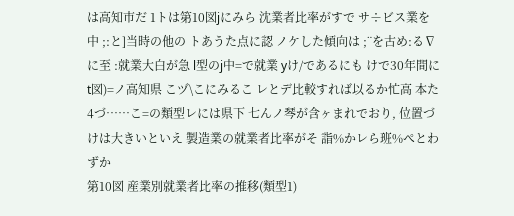は高知市だ 1トは第10図jにみら 沈業者比率がすで サ÷ビス業を中 ;:と]当時の他の トあうた点に認 ノケした傾向は ;¨を古め:る∇に至 :就業大白が急 l型のj中=で就業 yけ/であるにも けで30年間に t図)=ノ高知県 こヅ\こにみるこ レとデ比較すれば以るか忙高 本た4づ……こ=の類型レには県下 七んノ琴が含ヶまれでおり, 位置づけは大きいといえ 製造業の就業者比率がそ 詣%かレら班%ぺとわずか
第10図 産業別就業者比率の推移(類型1)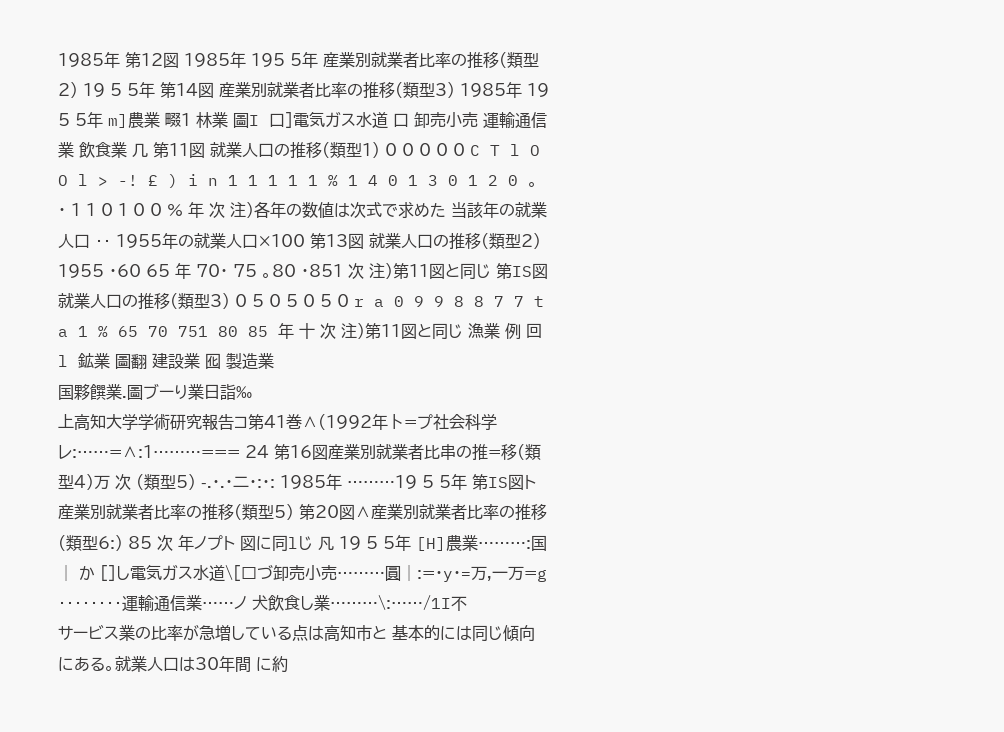1985年 第12図 1985年 195 5年 産業別就業者比率の推移(類型2) 19 5 5年 第14図 産業別就業者比率の推移(類型3) 1985年 19 5 5年 m]農業 畷1 林業 圖I 口]電気ガス水道 口 卸売小売 運輸通信業 飲食業 几 第11図 就業人口の推移(類型1) 0 0 0 0 0 C T l O O l > -! £ ) i n 1 1 1 1 1 % 1 4 0 1 3 0 1 2 0 。 ・ 1 1 0 1 0 0 % 年 次 注)各年の数値は次式で求めた 当該年の就業人口 ‥ 1955年の就業人口×100 第13図 就業人口の推移(類型2) 1955 ・60 65 年 70・ 75 。80 ・851 次 注)第11図と同じ 第IS図 就業人口の推移(類型3) 0 5 0 5 0 5 0 r a 0 9 9 8 8 7 7 t a 1 % 65 70 751 80 85 年 十 次 注)第11図と同じ 漁業 例 回l 鉱業 圖翻 建設業 囮 製造業
国夥饌業.圖ブーり業日詣‰
上高知大学学術研究報告コ第41巻∧(1992年卜=プ社会科学レ:……=∧:1………=== 24 第16図産業別就業者比串の推=移(類型4)万 次 (類型5) -.・.・二・:・: 1985年 ………19 5 5年 第IS図ト産業別就業者比率の推移(類型5) 第20図∧産業別就業者比率の推移(類型6:) 85 次 年ノプト 図に同lじ 凡 19 5 5年 [H]農業………:国│ か []し電気ガス水道\[□づ卸売小売………圓│:=・y・=万,一万=g ‥‥‥‥運輸通信業……ノ 犬飲食し業………\:……/1I不
サービス業の比率が急増している点は高知市と 基本的には同じ傾向にある。就業人口は30年間 に約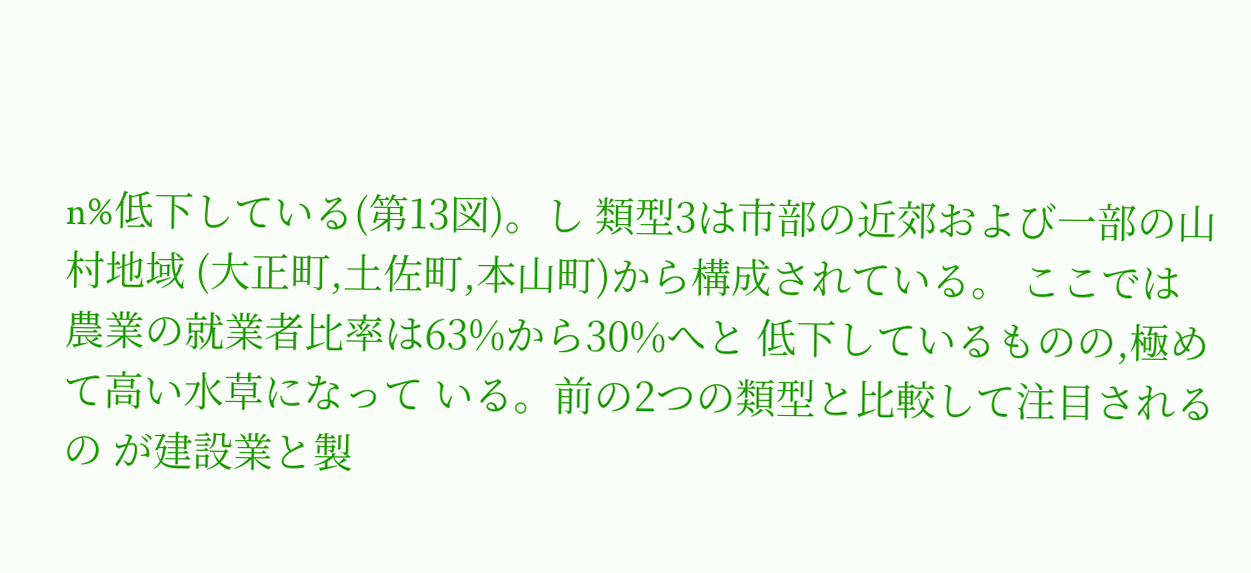n%低下している(第13図)。し 類型3は市部の近郊および一部の山村地域 (大正町,土佐町,本山町)から構成されている。 ここでは農業の就業者比率は63%から30%へと 低下しているものの,極めて高い水草になって いる。前の2つの類型と比較して注目されるの が建設業と製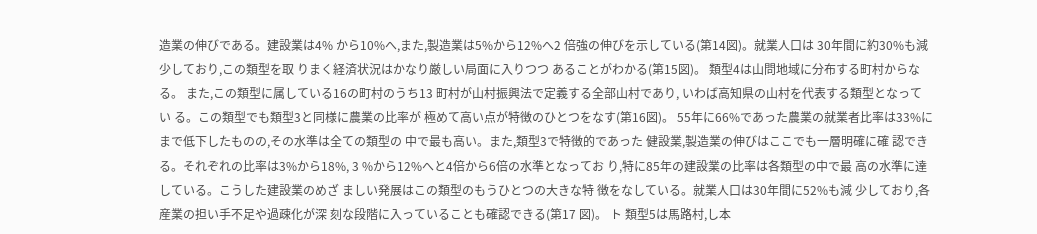造業の伸びである。建設業は4% から10%へ,また,製造業は5%から12%へ2 倍強の伸びを示している(第14図)。就業人口は 30年間に約30%も減少しており,この類型を取 りまく経済状況はかなり厳しい局面に入りつつ あることがわかる(第15図)。 類型4は山問地域に分布する町村からなる。 また,この類型に属している16の町村のうち13 町村が山村振興法で定義する全部山村であり, いわば高知県の山村を代表する類型となってい る。この類型でも類型3と同様に農業の比率が 極めて高い点が特徴のひとつをなす(第16図)。 55年に66%であった農業の就業者比率は33%に まで低下したものの,その水準は全ての類型の 中で最も高い。また,類型3で特徴的であった 健設業,製造業の伸びはここでも一層明確に確 認できる。それぞれの比率は3%から18%, 3 %から12%へと4倍から6倍の水準となってお り,特に85年の建設業の比率は各類型の中で最 高の水準に達している。こうした建設業のめざ ましい発展はこの類型のもうひとつの大きな特 徴をなしている。就業人口は30年間に52%も減 少しており,各産業の担い手不足や過疎化が深 刻な段階に入っていることも確認できる(第17 図)。 ト 類型5は馬路村,し本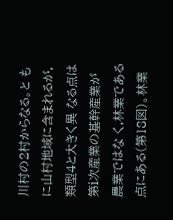川村の2村からなる。と もに山村地域に含まれるが,類型4と大きく異 なる点は第i次産業の基幹産業が農業ではな く,林業である点にある(第18図)。林業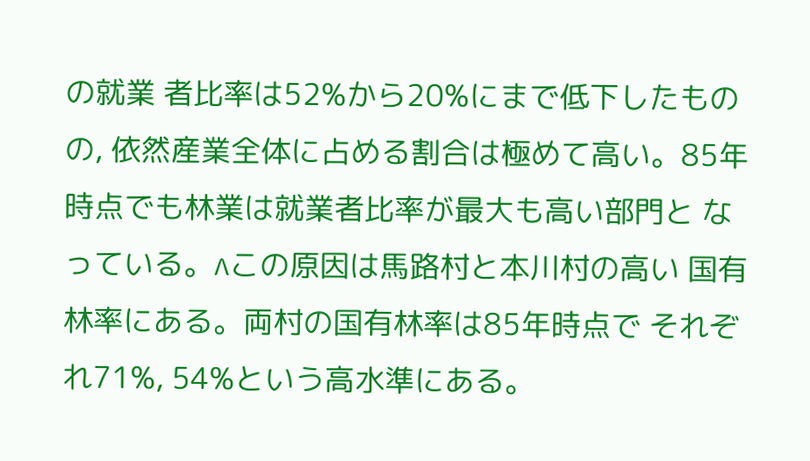の就業 者比率は52%から20%にまで低下したものの, 依然産業全体に占める割合は極めて高い。85年 時点でも林業は就業者比率が最大も高い部門と なっている。∧この原因は馬路村と本川村の高い 国有林率にある。両村の国有林率は85年時点で それぞれ71%, 54%という高水準にある。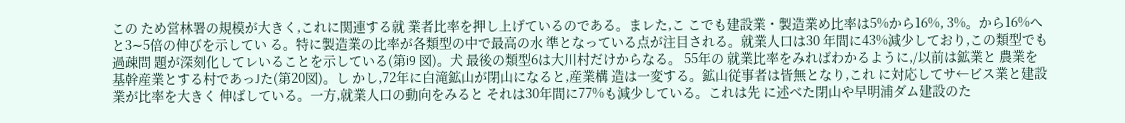この ため営林署の規模が大きく,これに関連する就 業者比率を押し上げているのである。まレた,こ こでも建設業・製造業め比率は5%から16%, 3%。から16%へと3∼5倍の伸びを示してい る。特に製造業の比率が各類型の中で最高の水 準となっている点が注目される。就業人口は30 年間に43%減少しており,この類型でも過疎問 題が深刻化してレいることを示している(第i9 図)。犬 最後の類型6は大川村だけからなる。 55年の 就業比率をみればわかるように,/以前は鉱業と 農業を基幹産業とする村であっJた(第20図)。し かし,72年に白滝鉱山が閉山になると,産業構 造は一変する。鉱山従事者は皆無となり,これ に対応してサ←ビス業と建設業が比率を大きく 伸ばしている。一方,就業人口の動向をみると それは30年間に77%も減少している。これは先 に述べた閉山や早明浦ダム建設のた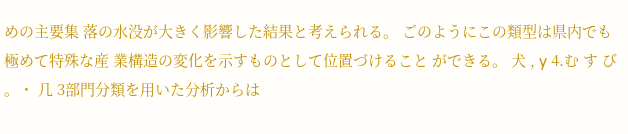めの主要集 落の水没が大きく影響した結果と考えられる。 ごのようにこの類型は県内でも極めて特殊な産 業構造の変化を示すものとして位置づけること ができる。 犬 , y 4.む す び 。・ 几 3部門分類を用いた分析からは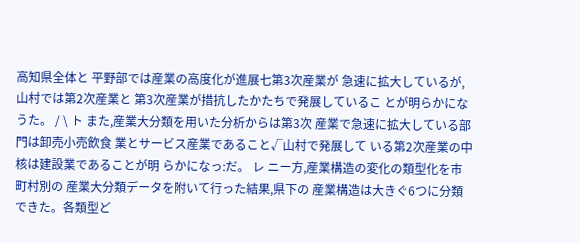高知県全体と 平野部では産業の高度化が進展七第3次産業が 急速に拡大しているが,山村では第2次産業と 第3次産業が措抗したかたちで発展しているこ とが明らかになうた。 / \ ト また,産業大分類を用いた分析からは第3次 産業で急速に拡大している部門は卸売小売飲食 業とサービス産業であること√山村で発展して いる第2次産業の中核は建設業であることが明 らかになっ:だ。 レ ニー方,産業構造の変化の類型化を市町村別の 産業大分類データを附いて行った結果,県下の 産業構造は大きぐ6つに分類できた。各類型ど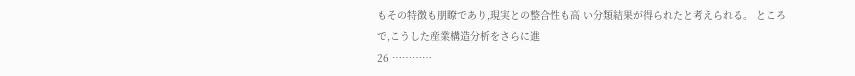もその特徴も朋瞭であり,現実との整合性も高 い分類結果が得られたと考えられる。 ところで,こうした産業構造分析をさらに進
26 …………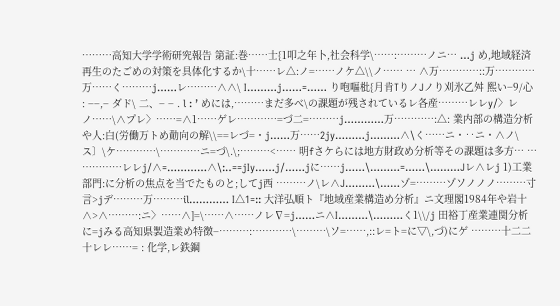………高知大学学術研究報告 第証:巻……士{1叩之年卜,社会科学\……:………ノニ… …j め,地域経済再生のたごめの対策を具体化するか\十……レ△:ノ=……ノケ△\\ノ…… … ∧万…………::万…………万……く………j……レ………∧∧\ I………j……=…… り咆嘔枇{月肯TりノJノり刈氷乙舛 煕い−9/心 : −−,− ダド\ 二、− − . l : ’ めには,………まだ多べ\の課題が残されているレ各産………レレy/〉レノ……\∧プレ〉……=∧1……ゲレ…………=づ二=………j…………万…………:△: 業内部の構造分析や人:白(労働万トめ勣向の解\\==レづ=・j……万……2jy………j………∧\く……ニ・‥ニ・∧ノ\ス〕\ケ…………\…………ニ=づ\.\;………<…… 明fさケらには地方財政め分析等その課題は多方… … …………レレj/∧=…………∧\:‥==jIy……j/……jに……j……\………=……\………Jレ∧レj 1)工業部門:に分析の焦点を当でたものと;してj西 ………ノ\レ∧J………\……ゾ=………ゾソノノノ………寸言>jデ………万………il………… I△1=:: 大洋弘順ト『地域産業構造め分析』ニ文理閣1984年や岩十∧>∧………:ニ〉……∧]=\……∧……ノレ∇=j……ニ∧I………\………く1\\/j 田裕丁産業連関分析に=jみる高知県製造業め特徴−………:…………\………\ソ=……,::レ=ト=に▽\,づ)にゲ ………十二二十レレ……= : 化学,レ鉄鋼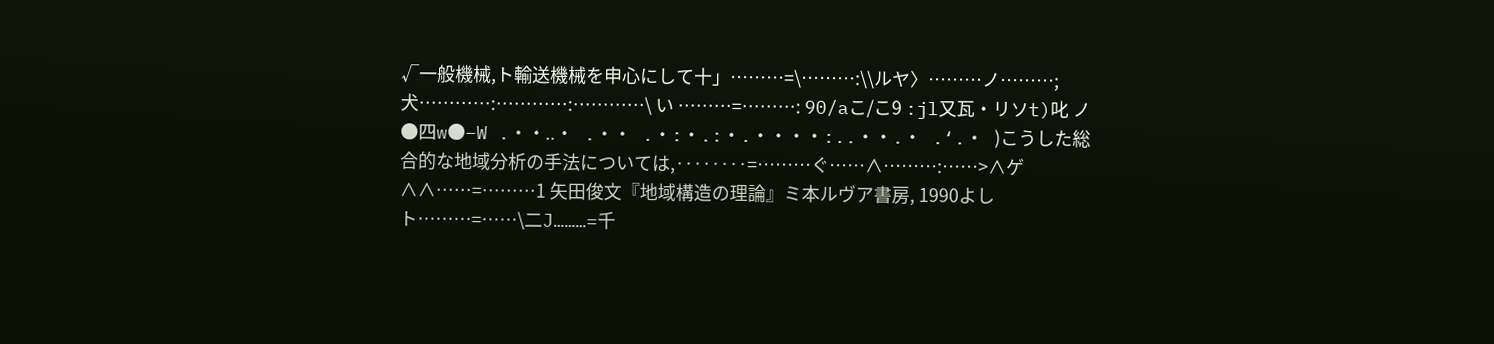√一般機械,ト輸送機械を申心にして十」………=\………:\\ルヤ〉………ノ………;犬…………:…………:…………\ い ………=………: 90/aこ/こ9 :jl又瓦・リソt)叱 ノ●四w●−W .・・‥・ .・・ .・:・.:・.・・・・:..・・.・ .‘.・ )こうした総合的な地域分析の手法については,‥‥‥‥=………ぐ……∧………:……>∧ゲ∧∧……=………1 矢田俊文『地域構造の理論』ミ本ルヴア書房, 1990よしト………=……\二J………=千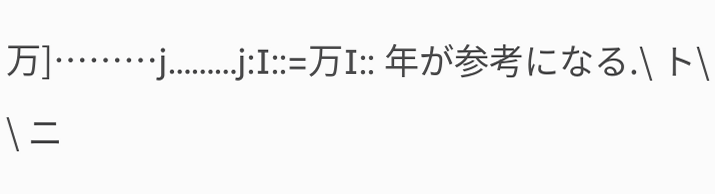万]………j………j:I::=万I:: 年が参考になる.\ ト\ \ ニ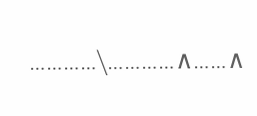…………\…………∧……∧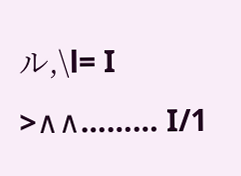ル,\l= I >∧∧……… I/1